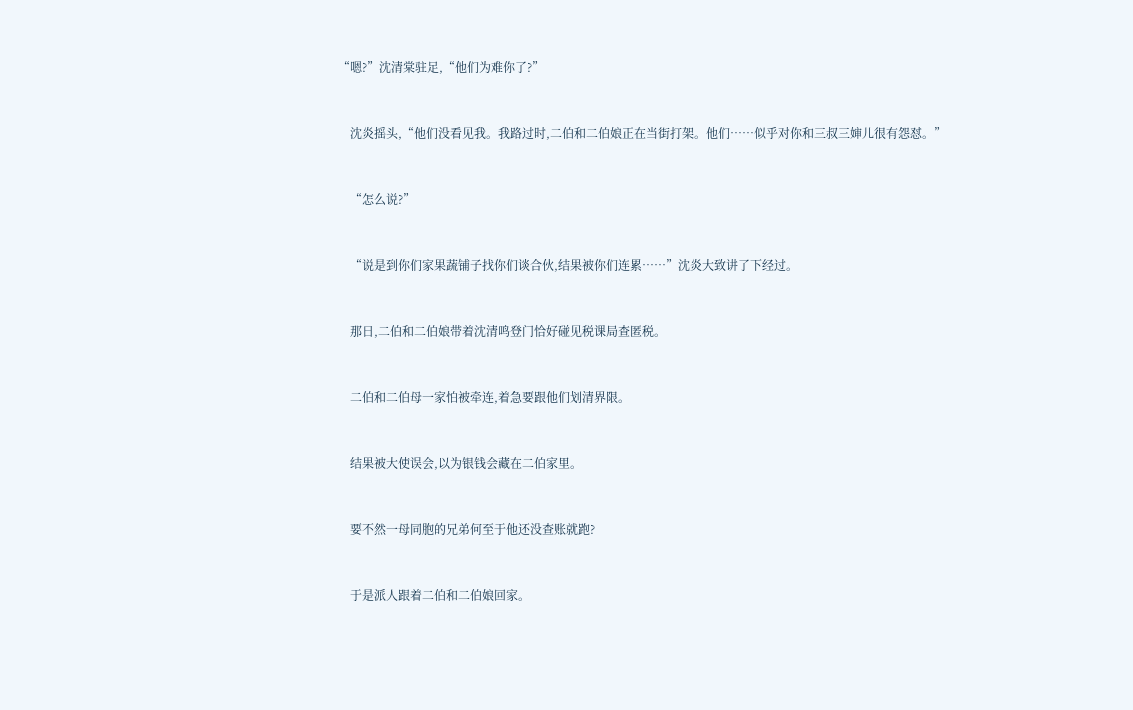“嗯?”沈清棠驻足,“他们为难你了?”


    沈炎摇头,“他们没看见我。我路过时,二伯和二伯娘正在当街打架。他们……似乎对你和三叔三婶儿很有怨怼。”


    “怎么说?”


    “说是到你们家果蔬铺子找你们谈合伙,结果被你们连累……”沈炎大致讲了下经过。


    那日,二伯和二伯娘带着沈清鸣登门恰好碰见税课局查匿税。


    二伯和二伯母一家怕被牵连,着急要跟他们划清界限。


    结果被大使误会,以为银钱会藏在二伯家里。


    要不然一母同胞的兄弟何至于他还没查账就跑?


    于是派人跟着二伯和二伯娘回家。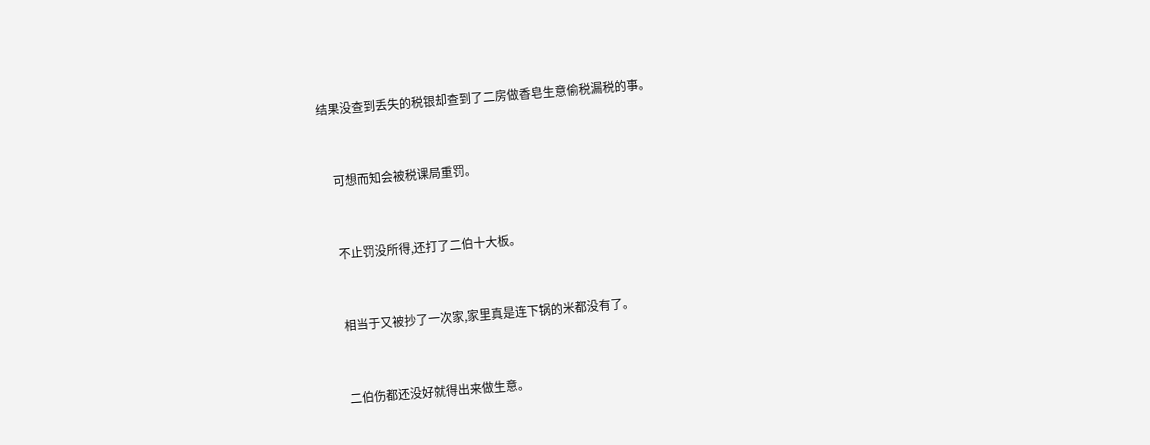结果没查到丢失的税银却查到了二房做香皂生意偷税漏税的事。


    可想而知会被税课局重罚。


    不止罚没所得,还打了二伯十大板。


    相当于又被抄了一次家,家里真是连下锅的米都没有了。


    二伯伤都还没好就得出来做生意。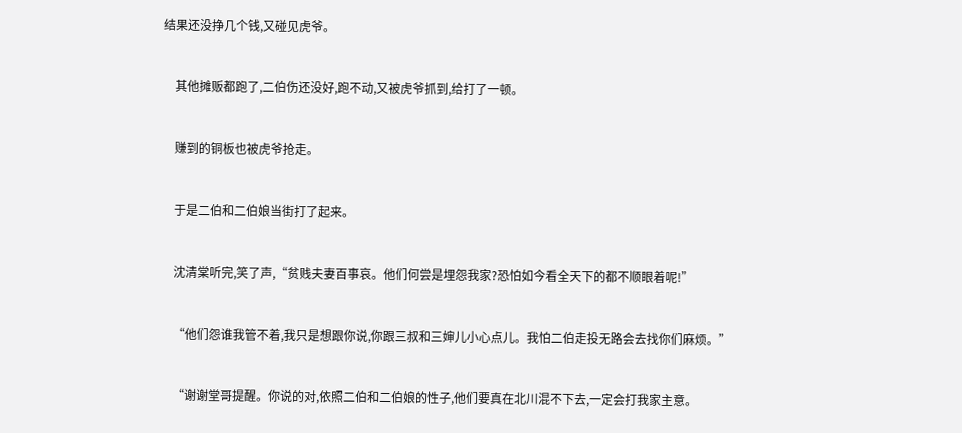结果还没挣几个钱,又碰见虎爷。


    其他摊贩都跑了,二伯伤还没好,跑不动,又被虎爷抓到,给打了一顿。


    赚到的铜板也被虎爷抢走。


    于是二伯和二伯娘当街打了起来。


    沈清棠听完,笑了声,“贫贱夫妻百事哀。他们何尝是埋怨我家?恐怕如今看全天下的都不顺眼着呢!”


    “他们怨谁我管不着,我只是想跟你说,你跟三叔和三婶儿小心点儿。我怕二伯走投无路会去找你们麻烦。”


    “谢谢堂哥提醒。你说的对,依照二伯和二伯娘的性子,他们要真在北川混不下去,一定会打我家主意。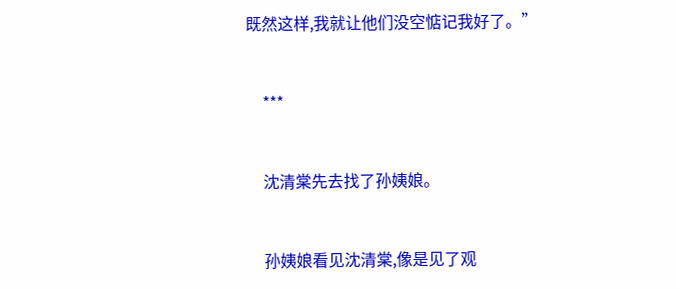既然这样,我就让他们没空惦记我好了。”


    ***


    沈清棠先去找了孙姨娘。


    孙姨娘看见沈清棠,像是见了观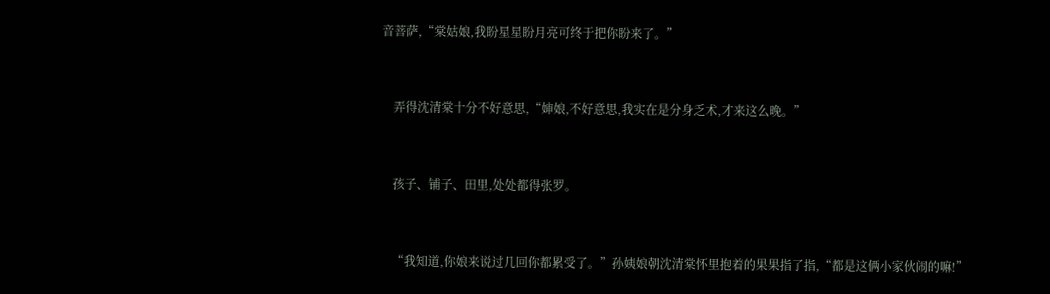音菩萨,“棠姑娘,我盼星星盼月亮可终于把你盼来了。”


    弄得沈清棠十分不好意思,“婶娘,不好意思,我实在是分身乏术,才来这么晚。”


    孩子、铺子、田里,处处都得张罗。


    “我知道,你娘来说过几回你都累受了。”孙姨娘朝沈清棠怀里抱着的果果指了指,“都是这俩小家伙闹的嘛!”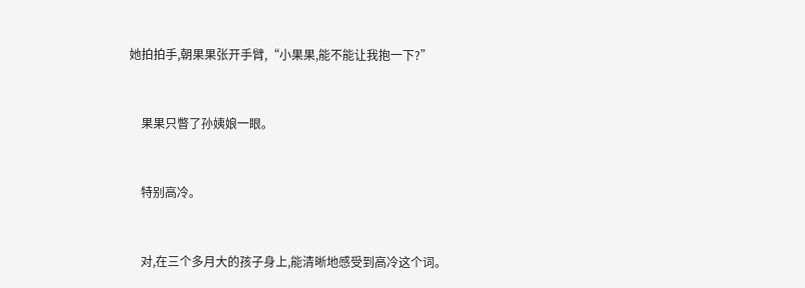她拍拍手,朝果果张开手臂,“小果果,能不能让我抱一下?”


    果果只瞥了孙姨娘一眼。


    特别高冷。


    对,在三个多月大的孩子身上,能清晰地感受到高冷这个词。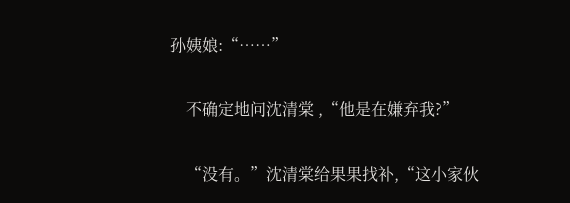孙姨娘:“……”


    不确定地问沈清棠 ,“他是在嫌弃我?”


    “没有。”沈清棠给果果找补,“这小家伙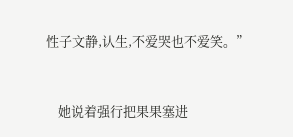性子文静,认生,不爱哭也不爱笑。”


    她说着强行把果果塞进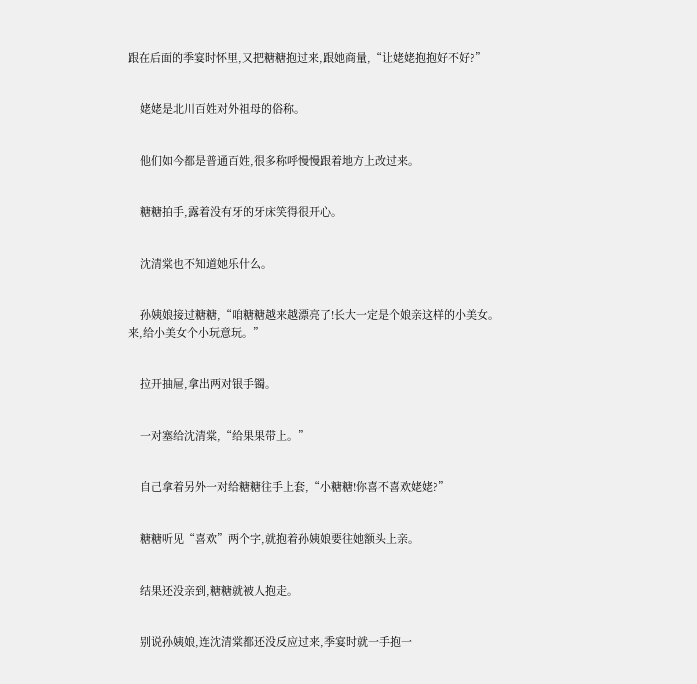跟在后面的季宴时怀里,又把糖糖抱过来,跟她商量,“让姥姥抱抱好不好?”


    姥姥是北川百姓对外祖母的俗称。


    他们如今都是普通百姓,很多称呼慢慢跟着地方上改过来。


    糖糖拍手,露着没有牙的牙床笑得很开心。


    沈清棠也不知道她乐什么。


    孙姨娘接过糖糖,“咱糖糖越来越漂亮了!长大一定是个娘亲这样的小美女。来,给小美女个小玩意玩。”


    拉开抽屉,拿出两对银手镯。


    一对塞给沈清棠,“给果果带上。”


    自己拿着另外一对给糖糖往手上套,“小糖糖!你喜不喜欢姥姥?”


    糖糖听见“喜欢”两个字,就抱着孙姨娘要往她额头上亲。


    结果还没亲到,糖糖就被人抱走。


    别说孙姨娘,连沈清棠都还没反应过来,季宴时就一手抱一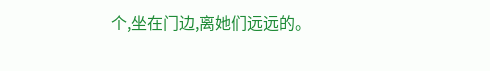个,坐在门边,离她们远远的。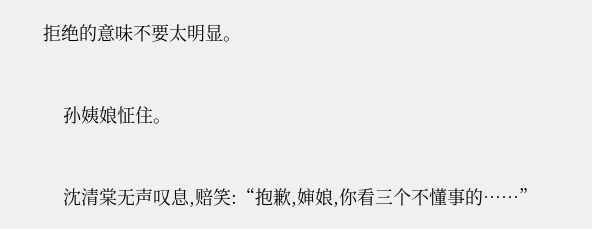拒绝的意味不要太明显。


    孙姨娘怔住。


    沈清棠无声叹息,赔笑:“抱歉,婶娘,你看三个不懂事的……”